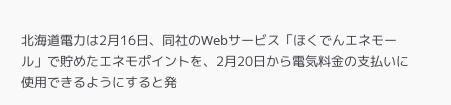北海道電力は2月16日、同社のWebサービス「ほくでんエネモール」で貯めたエネモポイントを、2月20日から電気料金の支払いに使用できるようにすると発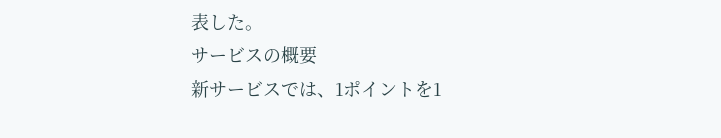表した。
サービスの概要
新サービスでは、1ポイントを1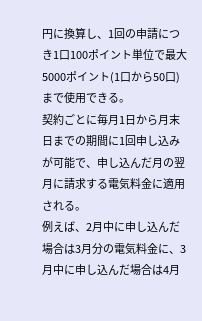円に換算し、1回の申請につき1口100ポイント単位で最大5000ポイント(1口から50口)まで使用できる。
契約ごとに毎月1日から月末日までの期間に1回申し込みが可能で、申し込んだ月の翌月に請求する電気料金に適用される。
例えば、2月中に申し込んだ場合は3月分の電気料金に、3月中に申し込んだ場合は4月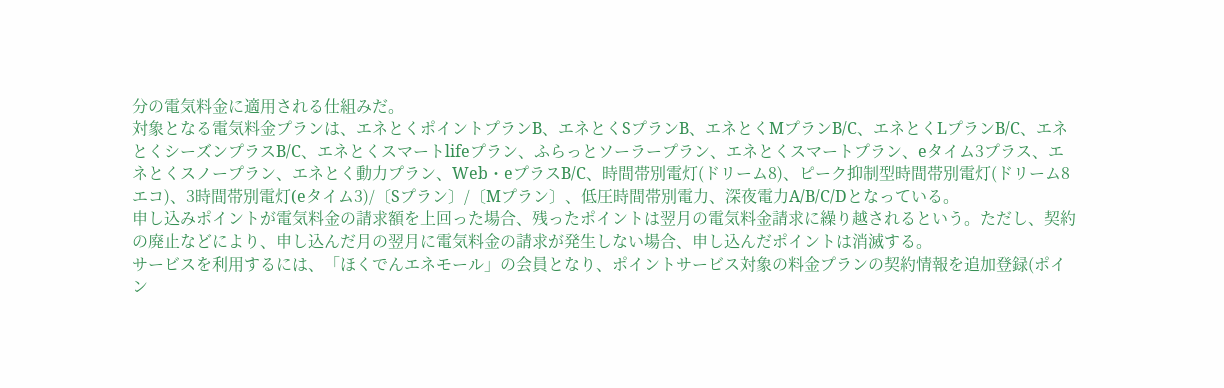分の電気料金に適用される仕組みだ。
対象となる電気料金プランは、エネとくポイントプランB、エネとくSプランB、エネとくMプランB/C、エネとくLプランB/C、エネとくシーズンプラスB/C、エネとくスマートlifeプラン、ふらっとソーラープラン、エネとくスマートプラン、eタイム3プラス、エネとくスノープラン、エネとく動力プラン、Web・eプラスB/C、時間帯別電灯(ドリーム8)、ピーク抑制型時間帯別電灯(ドリーム8エコ)、3時間帯別電灯(eタイム3)/〔Sプラン〕/〔Mプラン〕、低圧時間帯別電力、深夜電力A/B/C/Dとなっている。
申し込みポイントが電気料金の請求額を上回った場合、残ったポイントは翌月の電気料金請求に繰り越されるという。ただし、契約の廃止などにより、申し込んだ月の翌月に電気料金の請求が発生しない場合、申し込んだポイントは消滅する。
サービスを利用するには、「ほくでんエネモール」の会員となり、ポイントサービス対象の料金プランの契約情報を追加登録(ポイン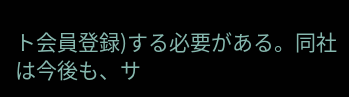ト会員登録)する必要がある。同社は今後も、サ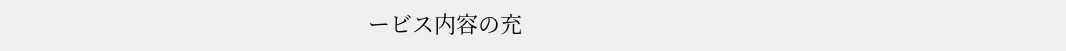ービス内容の充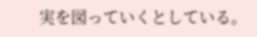実を図っていくとしている。